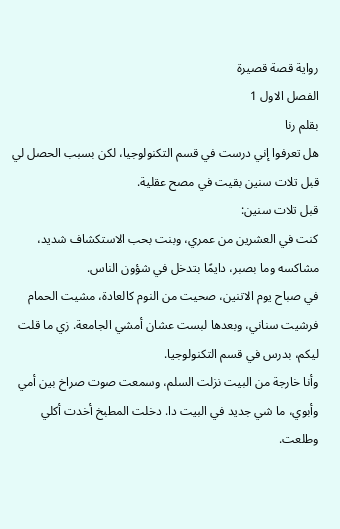رواية قصة قصيرة
الفصل الاول 1
بقلم رنا
هل تعرفوا إني درست في قسم التكنولوجيا، لكن بسبب الحصل لي قبل تلات سنين بقيت في مصح عقلية.
قبل تلات سنين:
كنت في العشرين من عمري، وبنت بحب الاستكشاف شديد، مشاكسه وما بصبر، دايمًا بتدخل في شؤون الناس.
في صباح يوم الاتنين، صحيت من النوم كالعادة، مشيت الحمام فرشيت سناني، وبعدها لبست عشان أمشي الجامعة. زي ما قلت ليكم، بدرس في قسم التكنولوجيا.
وأنا خارجة من البيت نزلت السلم، وسمعت صوت صراخ بين أمي وأبوي، ما شي جديد في البيت دا. دخلت المطبخ أخدت أكلي وطلعت.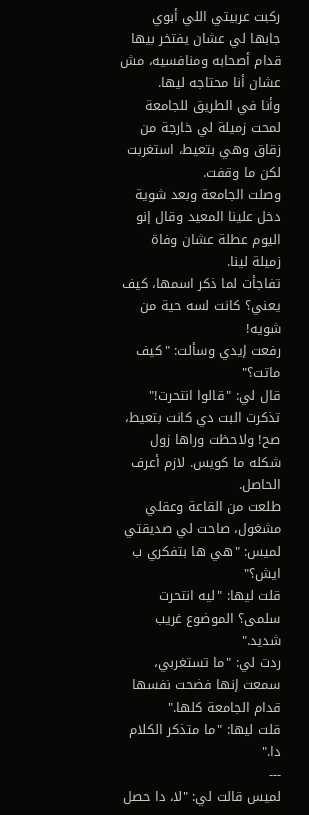ركبت عربيتي اللي أبوي جابها لي عشان يفتخر بيها قدام أصحابه ومنافسيه، مش عشان أنا محتاجه ليها.
وأنا في الطريق للجامعة لمحت زميلة لي خارجة من زقاق وهي بتعيط، استغربت لكن ما وقفت.
وصلت الجامعة وبعد شوية دخل علينا المعيد وقال إنو اليوم عطلة عشان وفاة زميلة لينا.
تفاجأت لما ذكر اسمها، كيف يعني؟ كانت لسه حية من شويه!
رفعت إيدي وسألت: "كيف ماتت؟"
قال لي: "قالوا انتحرت!"
تذكرت البت دي كانت بتعيط، صح! ولاحظت وراها زول شكله ما كويس. لازم أعرف الحاصل.
طلعت من القاعة وعقلي مشغول، صاحت لي صديقتي لميس: "هي ها بتفكري ب ايش؟"
قلت ليها: "ليه انتحرت سلمى؟ الموضوع غريب شديد."
ردت لي: "ما تستغربي، سمعت إنها فضحت نفسها قدام الجامعة كلها."
قلت ليها: "ما متذكر الكلام دا."
---
لميس قالت لي: "لا، دا حصل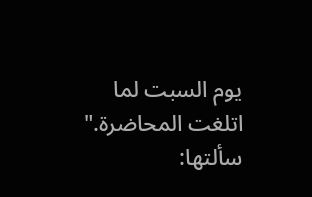يوم السبت لما اتلغت المحاضرة."
سألتها: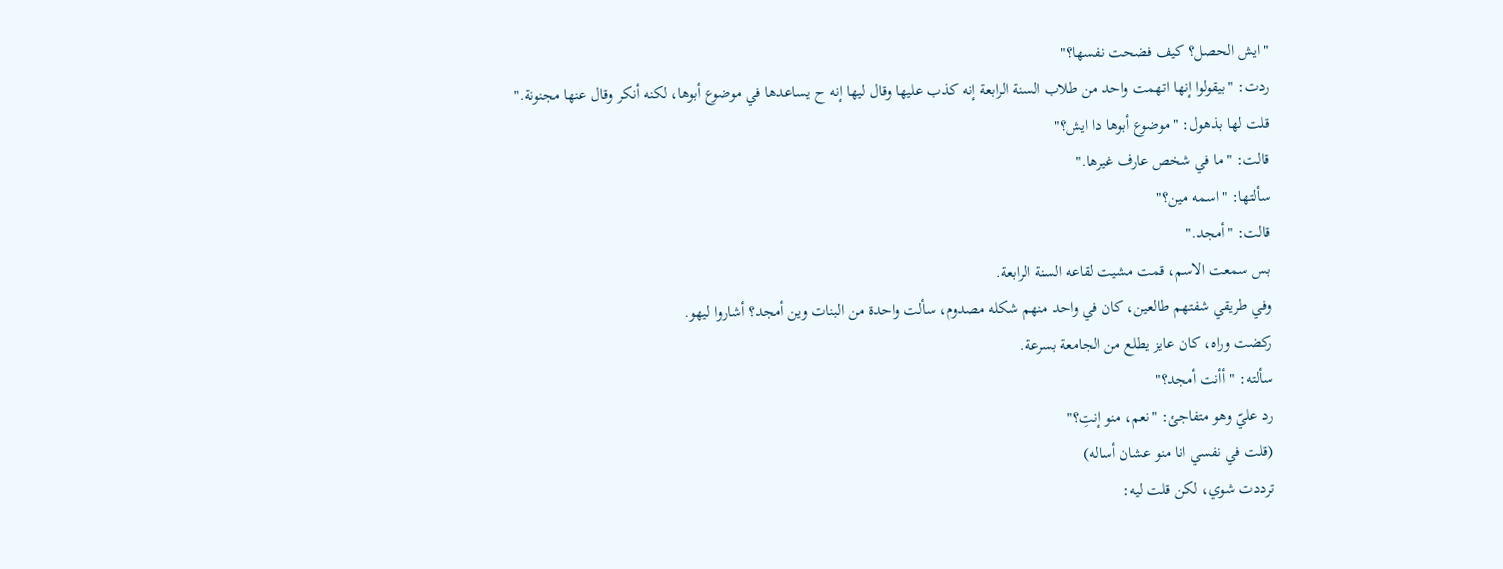"ايش الحصل؟ كيف فضحت نفسها؟"
ردت: "بيقولوا إنها اتهمت واحد من طلاب السنة الرابعة إنه كذب عليها وقال ليها إنه ح يساعدها في موضوع أبوها، لكنه أنكر وقال عنها مجنونة."
قلت لها بذهول: "موضوع أبوها دا ايش؟"
قالت: "ما في شخص عارف غيرها."
سألتها: "اسمه مين؟"
قالت: "أمجد."
بس سمعت الاسم، قمت مشيت لقاعه السنة الرابعة.
وفي طريقي شفتهم طالعين، كان في واحد منهم شكله مصدوم، سألت واحدة من البنات وين أمجد؟ أشاروا ليهو.
ركضت وراه، كان عايز يطلع من الجامعة بسرعة.
سألته: "أأنت أمجد؟"
رد عليّ وهو متفاجئ: "نعم، منو إنتِ؟"
(قلت في نفسي انا منو عشان أساله)
ترددت شوي، لكن قلت ليه: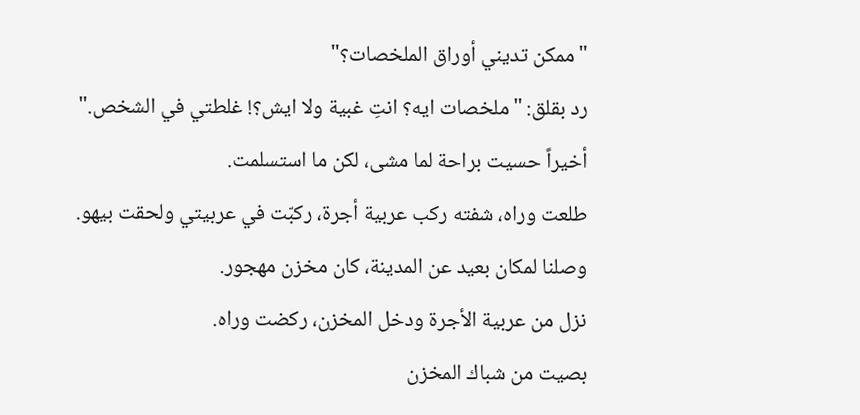"ممكن تديني أوراق الملخصات؟"
رد بقلق: "ملخصات ايه؟ انتِ غبية ولا ايش؟! غلطتي في الشخص."
أخيراً حسيت براحة لما مشى، لكن ما استسلمت.
طلعت وراه، شفته ركب عربية أجرة، ركبّت في عربيتي ولحقت بيهو.
وصلنا لمكان بعيد عن المدينة، كان مخزن مهجور.
نزل من عربية الأجرة ودخل المخزن، ركضت وراه.
بصيت من شباك المخزن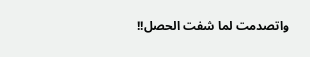واتصدمت لما شفت الحصل!!